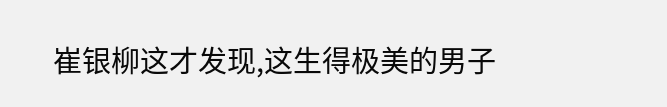崔银柳这才发现,这生得极美的男子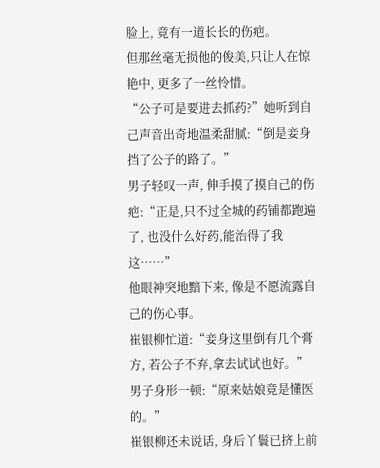脸上, 竟有一道长长的伤疤。
但那丝毫无损他的俊美,只让人在惊艳中, 更多了一丝怜惜。
“公子可是要进去抓药?”她听到自己声音出奇地温柔甜腻:“倒是妾身挡了公子的路了。”
男子轻叹一声, 伸手摸了摸自己的伤疤:“正是,只不过全城的药铺都跑遍了, 也没什么好药,能治得了我这……”
他眼神突地黯下来, 像是不愿流露自己的伤心事。
崔银柳忙道:“妾身这里倒有几个膏方, 若公子不弃,拿去试试也好。”
男子身形一顿:“原来姑娘竟是懂医的。”
崔银柳还未说话, 身后丫鬟已挤上前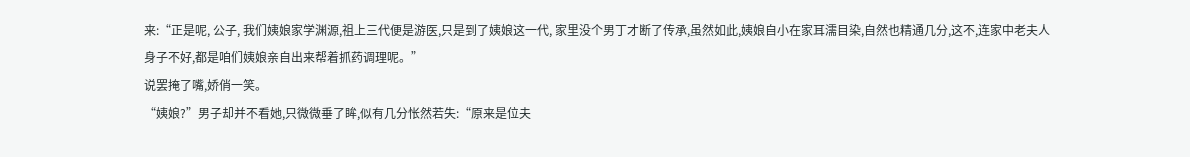来:“正是呢, 公子, 我们姨娘家学渊源,祖上三代便是游医,只是到了姨娘这一代, 家里没个男丁才断了传承,虽然如此,姨娘自小在家耳濡目染,自然也精通几分,这不,连家中老夫人身子不好,都是咱们姨娘亲自出来帮着抓药调理呢。”
说罢掩了嘴,娇俏一笑。
“姨娘?”男子却并不看她,只微微垂了眸,似有几分怅然若失:“原来是位夫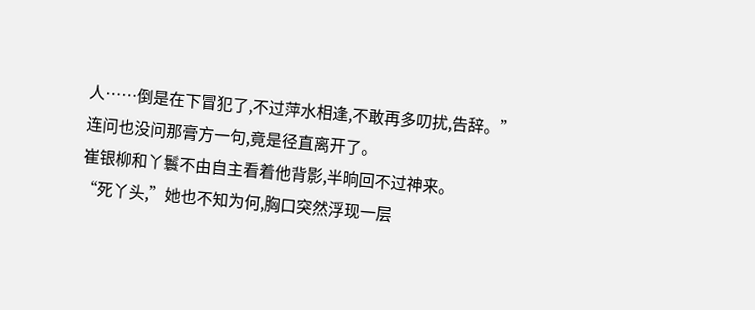人……倒是在下冒犯了,不过萍水相逢,不敢再多叨扰,告辞。”
连问也没问那膏方一句,竟是径直离开了。
崔银柳和丫鬟不由自主看着他背影,半晌回不过神来。
“死丫头,”她也不知为何,胸口突然浮现一层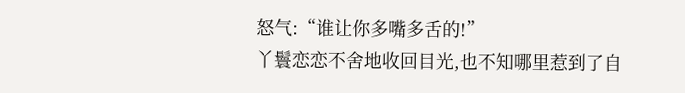怒气:“谁让你多嘴多舌的!”
丫鬟恋恋不舍地收回目光,也不知哪里惹到了自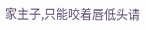家主子,只能咬着唇低头请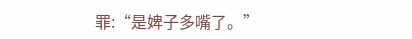罪:“是婢子多嘴了。”